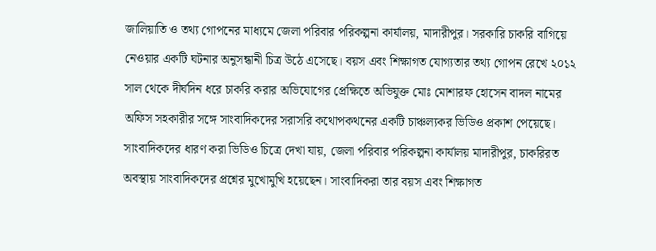জালিয়াতি ও তথ্য গোপনের মাধ্যমে জেলা পরিবার পরিকল্পনা কার্যালয়, মাদারীপুর। সরকারি চাকরি বাগিয়ে নেওয়ার একটি ঘটনার অনুসন্ধানী চিত্র উঠে এসেছে। বয়স এবং শিক্ষাগত যোগ্যতার তথ্য গোপন রেখে ২০১২ সাল থেকে দীর্ঘদিন ধরে চাকরি করার অভিযোগের প্রেক্ষিতে অভিযুক্ত মোঃ মোশারফ হোসেন বাদল নামের অফিস সহকারীর সঙ্গে সাংবাদিকদের সরাসরি কথোপকথনের একটি চাঞ্চল্যকর ভিডিও প্রকাশ পেয়েছে।
সাংবাদিকদের ধারণ করা ভিডিও চিত্রে দেখা যায়, জেলা পরিবার পরিকল্পনা কার্যালয় মাদারীপুর, চাকরিরত অবস্থায় সাংবাদিকদের প্রশ্নের মুখোমুখি হয়েছেন। সাংবাদিকরা তার বয়স এবং শিক্ষাগত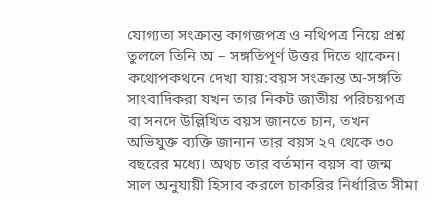যোগ্যতা সংক্রান্ত কাগজপত্র ও নথিপত্র নিয়ে প্রশ্ন তুললে তিনি অ – সঙ্গতিপূর্ণ উত্তর দিতে থাকেন।
কথোপকথনে দেখা যায়:বয়স সংক্রান্ত অ-সঙ্গতি সাংবাদিকরা যখন তার নিকট জাতীয় পরিচয়পত্র বা সনদে উল্লিখিত বয়স জানতে চান, তখন অভিযুক্ত ব্যক্তি জানান তার বয়স ২৭ থেকে ৩০ বছরের মধ্যে। অথচ তার বর্তমান বয়স বা জন্ম সাল অনুযায়ী হিসাব করলে চাকরির নির্ধারিত সীমা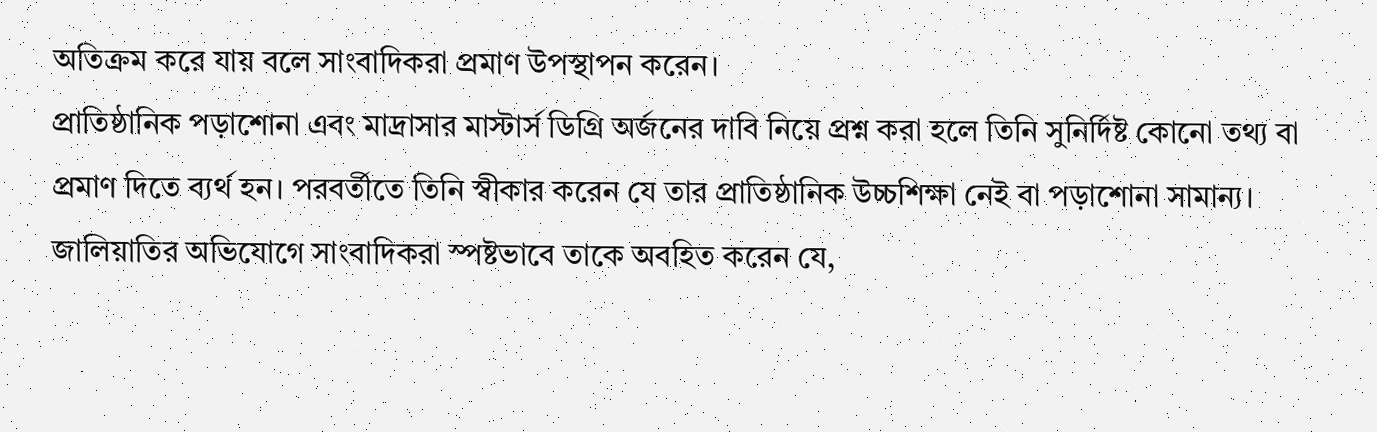অতিক্রম করে যায় বলে সাংবাদিকরা প্রমাণ উপস্থাপন করেন।
প্রাতিষ্ঠানিক পড়াশোনা এবং মাদ্রাসার মাস্টার্স ডিগ্রি অর্জনের দাবি নিয়ে প্রশ্ন করা হলে তিনি সুনির্দিষ্ট কোনো তথ্য বা প্রমাণ দিতে ব্যর্থ হন। পরবর্তীতে তিনি স্বীকার করেন যে তার প্রাতিষ্ঠানিক উচ্চশিক্ষা নেই বা পড়াশোনা সামান্য।
জালিয়াতির অভিযোগে সাংবাদিকরা স্পষ্টভাবে তাকে অবহিত করেন যে,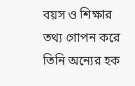বয়স ও শিক্ষার তথ্য গোপন করে তিনি অন্যের হক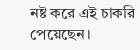নষ্ট করে এই চাকরি পেয়েছেন।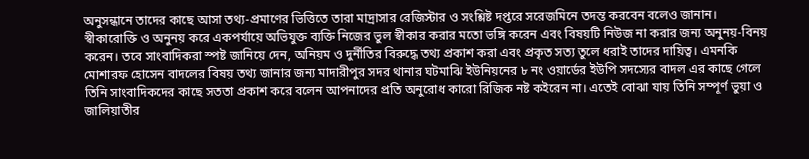অনুসন্ধানে তাদের কাছে আসা তথ্য-প্রমাণের ভিত্তিতে তারা মাদ্রাসার রেজিস্টার ও সংশ্লিষ্ট দপ্তরে সরেজমিনে তদন্ত করবেন বলেও জানান।
স্বীকারোক্তি ও অনুনয় করে একপর্যায়ে অভিযুক্ত ব্যক্তি নিজের ভুল স্বীকার করার মতো ভঙ্গি করেন এবং বিষয়টি নিউজ না করার জন্য অনুনয়-বিনয় করেন। তবে সাংবাদিকরা স্পষ্ট জানিয়ে দেন, অনিয়ম ও দুর্নীতির বিরুদ্ধে তথ্য প্রকাশ করা এবং প্রকৃত সত্য তুলে ধরাই তাদের দায়িত্ব। এমনকি মোশারফ হোসেন বাদলের বিষয় তথ্য জানার জন্য মাদারীপুর সদর থানার ঘটমাঝি ইউনিয়নের ৮ নং ওয়ার্ডের ইউপি সদস্যের বাদল এর কাছে গেলে তিনি সাংবাদিকদের কাছে সততা প্রকাশ করে বলেন আপনাদের প্রতি অনুরোধ কারো রিজিক নষ্ট কইরেন না। এতেই বোঝা যায় তিনি সম্পূর্ণ ভুয়া ও জালিয়াতীর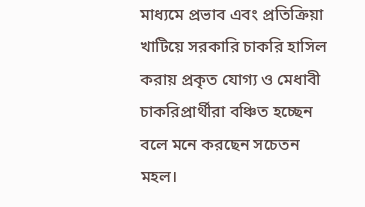মাধ্যমে প্রভাব এবং প্রতিক্রিয়া খাটিয়ে সরকারি চাকরি হাসিল করায় প্রকৃত যোগ্য ও মেধাবী চাকরিপ্রার্থীরা বঞ্চিত হচ্ছেন বলে মনে করছেন সচেতন মহল।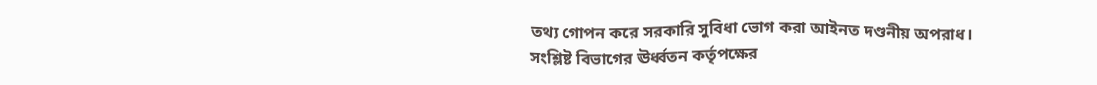তথ্য গোপন করে সরকারি সুবিধা ভোগ করা আইনত দণ্ডনীয় অপরাধ।
সংশ্লিষ্ট বিভাগের ঊর্ধ্বতন কর্তৃপক্ষের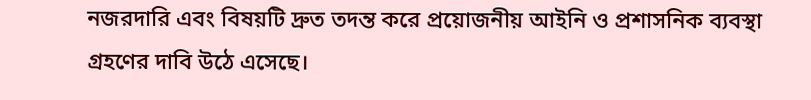নজরদারি এবং বিষয়টি দ্রুত তদন্ত করে প্রয়োজনীয় আইনি ও প্রশাসনিক ব্যবস্থা গ্রহণের দাবি উঠে এসেছে।